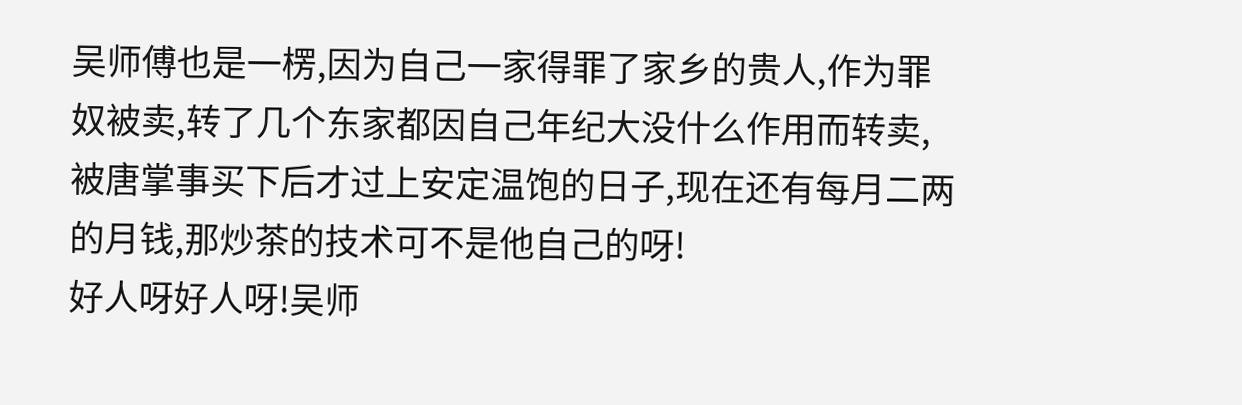吴师傅也是一楞,因为自己一家得罪了家乡的贵人,作为罪奴被卖,转了几个东家都因自己年纪大没什么作用而转卖,被唐掌事买下后才过上安定温饱的日子,现在还有每月二两的月钱,那炒茶的技术可不是他自己的呀!
好人呀好人呀!吴师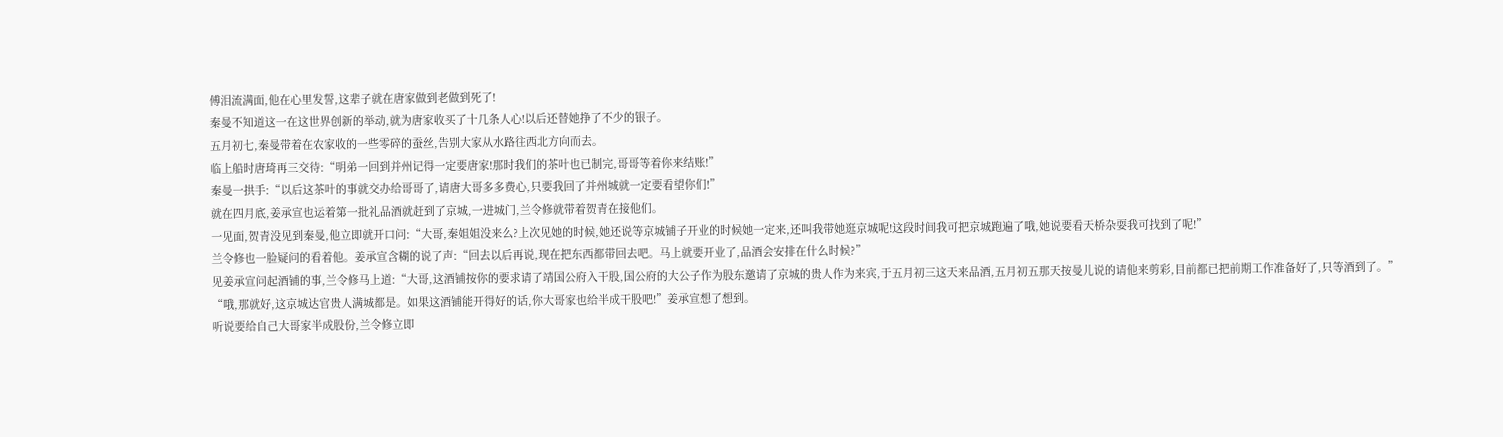傅泪流满面,他在心里发誓,这辈子就在唐家做到老做到死了!
秦曼不知道这一在这世界创新的举动,就为唐家收买了十几条人心!以后还替她挣了不少的银子。
五月初七,秦曼带着在农家收的一些零碎的蚕丝,告别大家从水路往西北方向而去。
临上船时唐琦再三交待:“明弟一回到并州记得一定要唐家!那时我们的茶叶也已制完,哥哥等着你来结账!”
秦曼一拱手:“以后这茶叶的事就交办给哥哥了,请唐大哥多多费心,只要我回了并州城就一定要看望你们!”
就在四月底,姜承宣也运着第一批礼品酒就赶到了京城,一进城门,兰令修就带着贺青在接他们。
一见面,贺青没见到秦曼,他立即就开口问:“大哥,秦姐姐没来么?上次见她的时候,她还说等京城铺子开业的时候她一定来,还叫我带她逛京城呢!这段时间我可把京城跑遍了哦,她说要看天桥杂耍我可找到了呢!”
兰令修也一脸疑问的看着他。姜承宣含糊的说了声:“回去以后再说,现在把东西都带回去吧。马上就要开业了,品酒会安排在什么时候?”
见姜承宣问起酒铺的事,兰令修马上道:“大哥,这酒铺按你的要求请了靖国公府入干股,国公府的大公子作为股东邀请了京城的贵人作为来宾,于五月初三这天来品酒,五月初五那天按曼儿说的请他来剪彩,目前都已把前期工作准备好了,只等酒到了。”
“哦,那就好,这京城达官贵人满城都是。如果这酒铺能开得好的话,你大哥家也给半成干股吧!”姜承宣想了想到。
听说要给自己大哥家半成股份,兰令修立即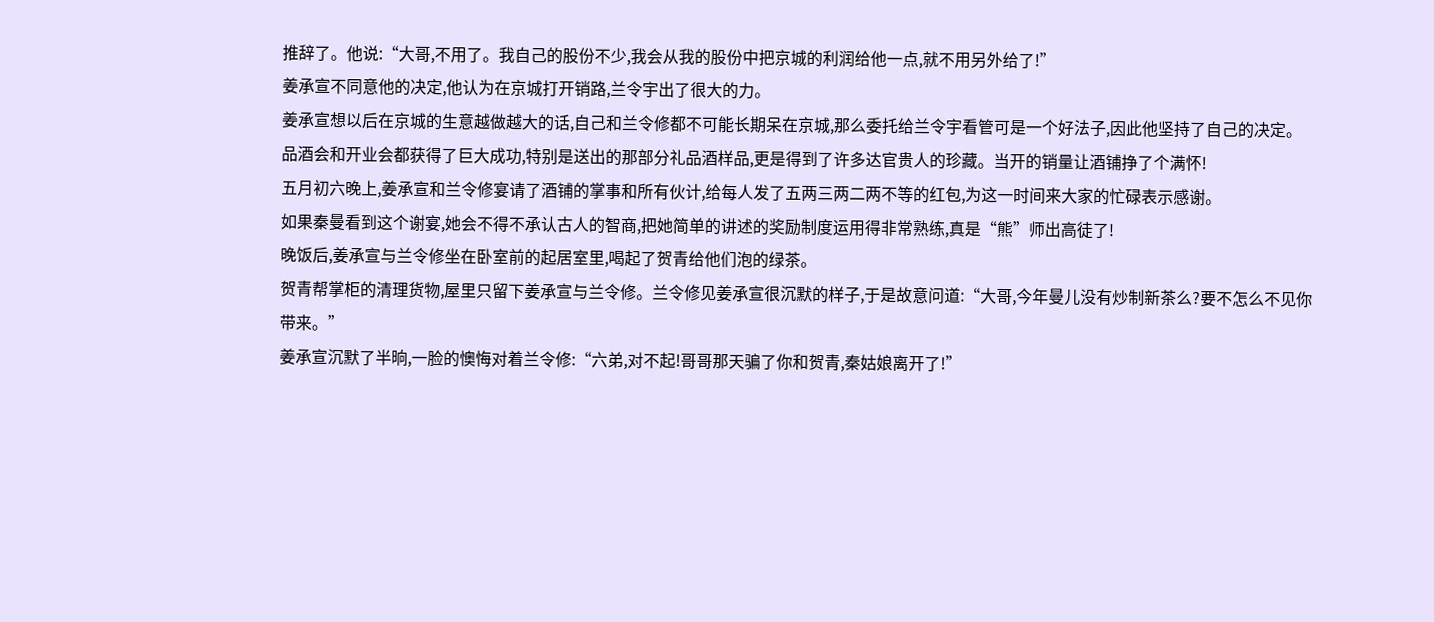推辞了。他说:“大哥,不用了。我自己的股份不少,我会从我的股份中把京城的利润给他一点,就不用另外给了!”
姜承宣不同意他的决定,他认为在京城打开销路,兰令宇出了很大的力。
姜承宣想以后在京城的生意越做越大的话,自己和兰令修都不可能长期呆在京城,那么委托给兰令宇看管可是一个好法子,因此他坚持了自己的决定。
品酒会和开业会都获得了巨大成功,特别是送出的那部分礼品酒样品,更是得到了许多达官贵人的珍藏。当开的销量让酒铺挣了个满怀!
五月初六晚上,姜承宣和兰令修宴请了酒铺的掌事和所有伙计,给每人发了五两三两二两不等的红包,为这一时间来大家的忙碌表示感谢。
如果秦曼看到这个谢宴,她会不得不承认古人的智商,把她简单的讲述的奖励制度运用得非常熟练,真是“熊”师出高徒了!
晚饭后,姜承宣与兰令修坐在卧室前的起居室里,喝起了贺青给他们泡的绿茶。
贺青帮掌柜的清理货物,屋里只留下姜承宣与兰令修。兰令修见姜承宣很沉默的样子,于是故意问道:“大哥,今年曼儿没有炒制新茶么?要不怎么不见你带来。”
姜承宣沉默了半晌,一脸的懊悔对着兰令修:“六弟,对不起!哥哥那天骗了你和贺青,秦姑娘离开了!”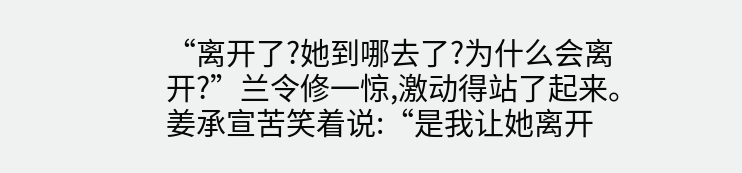“离开了?她到哪去了?为什么会离开?”兰令修一惊,激动得站了起来。
姜承宣苦笑着说:“是我让她离开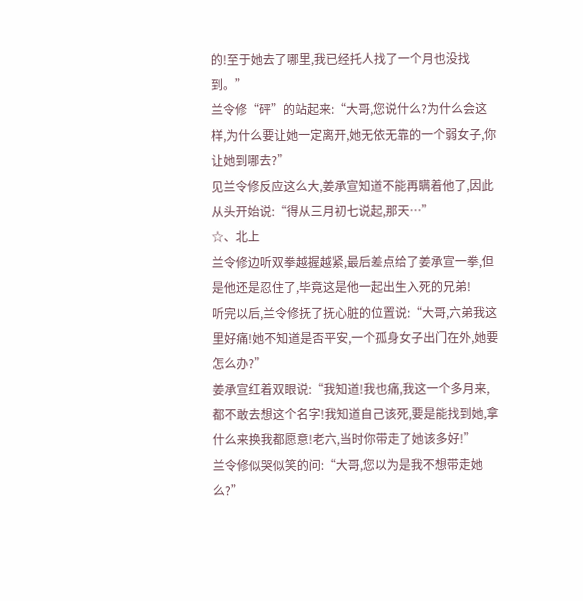的!至于她去了哪里,我已经托人找了一个月也没找到。”
兰令修“砰”的站起来:“大哥,您说什么?为什么会这样,为什么要让她一定离开,她无依无靠的一个弱女子,你让她到哪去?”
见兰令修反应这么大,姜承宣知道不能再瞒着他了,因此从头开始说:“得从三月初七说起,那天…”
☆、北上
兰令修边听双拳越握越紧,最后差点给了姜承宣一拳,但是他还是忍住了,毕竟这是他一起出生入死的兄弟!
听完以后,兰令修抚了抚心脏的位置说:“大哥,六弟我这里好痛!她不知道是否平安,一个孤身女子出门在外,她要怎么办?”
姜承宣红着双眼说:“我知道!我也痛,我这一个多月来,都不敢去想这个名字!我知道自己该死,要是能找到她,拿什么来换我都愿意!老六,当时你带走了她该多好!”
兰令修似哭似笑的问:“大哥,您以为是我不想带走她么?”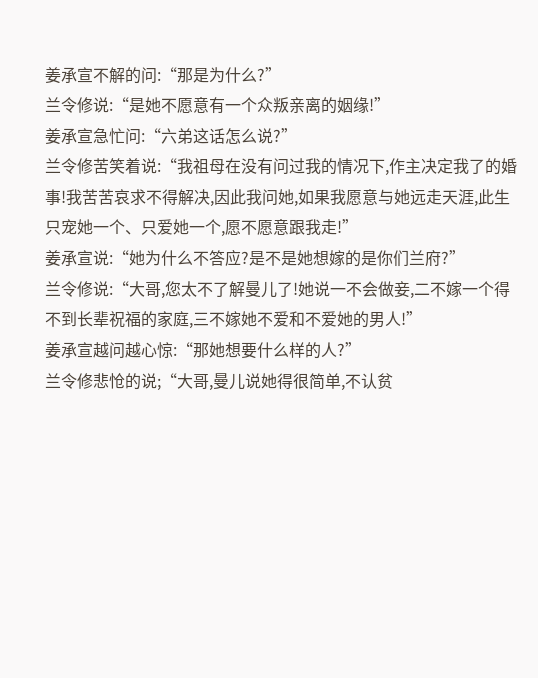姜承宣不解的问:“那是为什么?”
兰令修说:“是她不愿意有一个众叛亲离的姻缘!”
姜承宣急忙问:“六弟这话怎么说?”
兰令修苦笑着说:“我祖母在没有问过我的情况下,作主决定我了的婚事!我苦苦哀求不得解决,因此我问她,如果我愿意与她远走天涯,此生只宠她一个、只爱她一个,愿不愿意跟我走!”
姜承宣说:“她为什么不答应?是不是她想嫁的是你们兰府?”
兰令修说:“大哥,您太不了解曼儿了!她说一不会做妾,二不嫁一个得不到长辈祝福的家庭,三不嫁她不爱和不爱她的男人!”
姜承宣越问越心惊:“那她想要什么样的人?”
兰令修悲怆的说;“大哥,曼儿说她得很简单,不认贫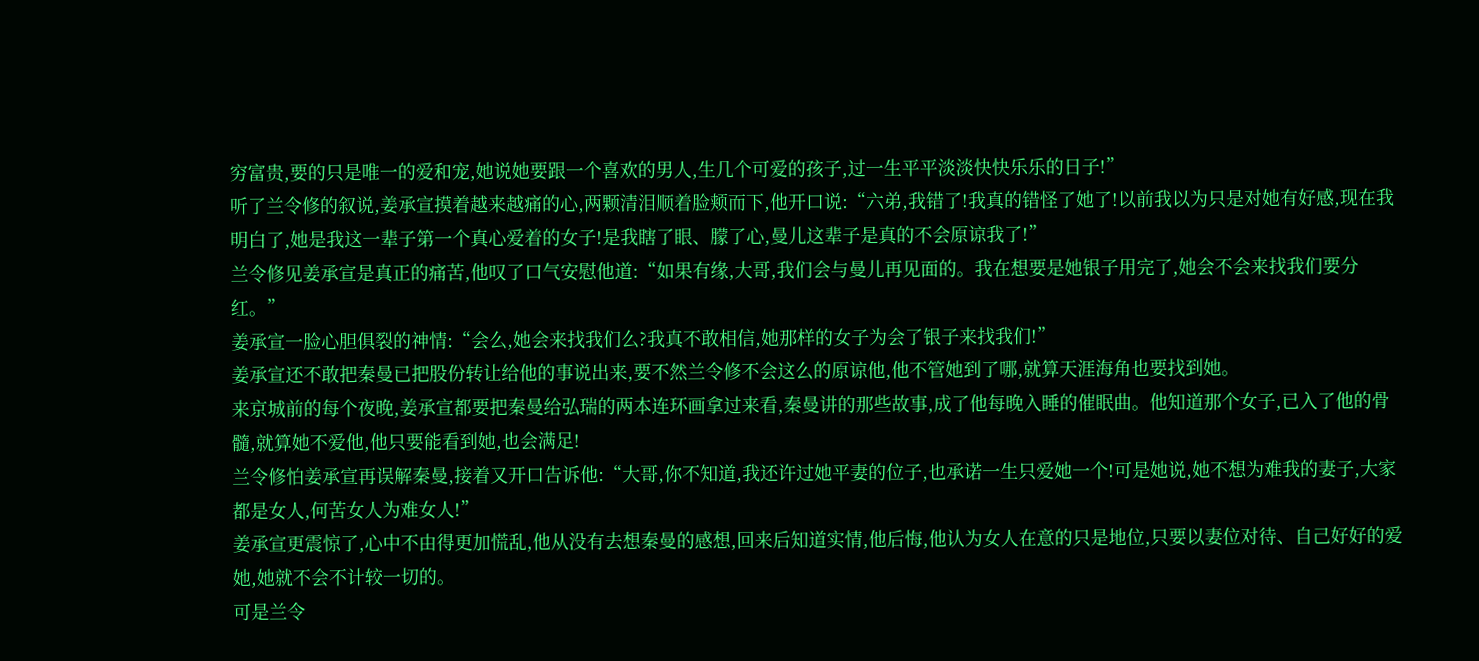穷富贵,要的只是唯一的爱和宠,她说她要跟一个喜欢的男人,生几个可爱的孩子,过一生平平淡淡快快乐乐的日子!”
听了兰令修的叙说,姜承宣摸着越来越痛的心,两颗清泪顺着脸颊而下,他开口说:“六弟,我错了!我真的错怪了她了!以前我以为只是对她有好感,现在我明白了,她是我这一辈子第一个真心爱着的女子!是我瞎了眼、朦了心,曼儿这辈子是真的不会原谅我了!”
兰令修见姜承宣是真正的痛苦,他叹了口气安慰他道:“如果有缘,大哥,我们会与曼儿再见面的。我在想要是她银子用完了,她会不会来找我们要分红。”
姜承宣一脸心胆俱裂的神情:“会么,她会来找我们么?我真不敢相信,她那样的女子为会了银子来找我们!”
姜承宣还不敢把秦曼已把股份转让给他的事说出来,要不然兰令修不会这么的原谅他,他不管她到了哪,就算天涯海角也要找到她。
来京城前的每个夜晚,姜承宣都要把秦曼给弘瑞的两本连环画拿过来看,秦曼讲的那些故事,成了他每晚入睡的催眠曲。他知道那个女子,已入了他的骨髓,就算她不爱他,他只要能看到她,也会满足!
兰令修怕姜承宣再误解秦曼,接着又开口告诉他:“大哥,你不知道,我还许过她平妻的位子,也承诺一生只爱她一个!可是她说,她不想为难我的妻子,大家都是女人,何苦女人为难女人!”
姜承宣更震惊了,心中不由得更加慌乱,他从没有去想秦曼的感想,回来后知道实情,他后悔,他认为女人在意的只是地位,只要以妻位对待、自己好好的爱她,她就不会不计较一切的。
可是兰令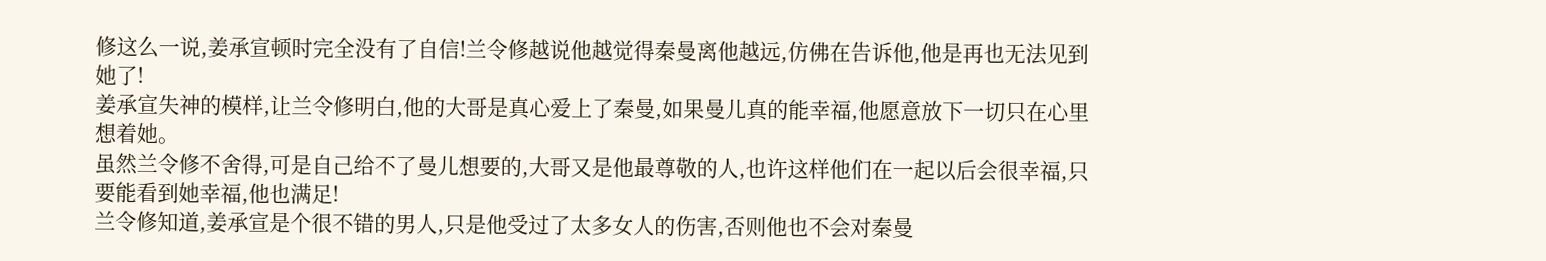修这么一说,姜承宣顿时完全没有了自信!兰令修越说他越觉得秦曼离他越远,仿佛在告诉他,他是再也无法见到她了!
姜承宣失神的模样,让兰令修明白,他的大哥是真心爱上了秦曼,如果曼儿真的能幸福,他愿意放下一切只在心里想着她。
虽然兰令修不舍得,可是自己给不了曼儿想要的,大哥又是他最尊敬的人,也许这样他们在一起以后会很幸福,只要能看到她幸福,他也满足!
兰令修知道,姜承宣是个很不错的男人,只是他受过了太多女人的伤害,否则他也不会对秦曼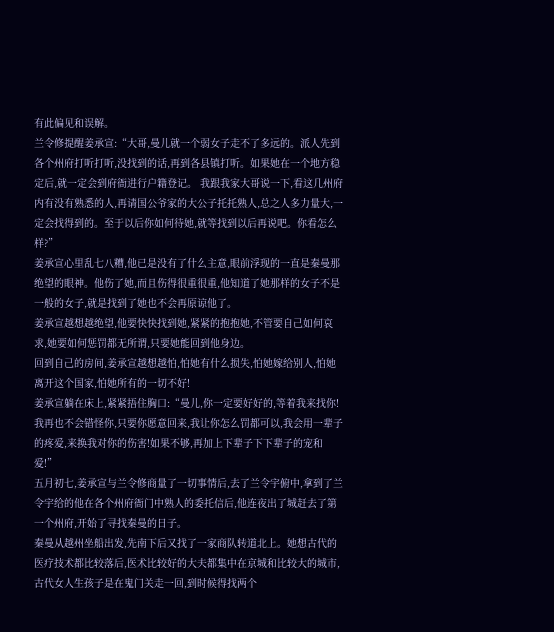有此偏见和误解。
兰令修提醒姜承宣:“大哥,曼儿就一个弱女子走不了多远的。派人先到各个州府打听打听,没找到的话,再到各县镇打听。如果她在一个地方稳定后,就一定会到府衙进行户籍登记。 我跟我家大哥说一下,看这几州府内有没有熟悉的人,再请国公爷家的大公子托托熟人,总之人多力量大,一定会找得到的。至于以后你如何待她,就等找到以后再说吧。你看怎么样?”
姜承宣心里乱七八糟,他已是没有了什么主意,眼前浮现的一直是秦曼那绝望的眼神。他伤了她,而且伤得很重很重,他知道了她那样的女子不是一般的女子,就是找到了她也不会再原谅他了。
姜承宣越想越绝望,他要快快找到她,紧紧的抱抱她,不管要自己如何哀求,她要如何惩罚都无所谓,只要她能回到他身边。
回到自己的房间,姜承宣越想越怕,怕她有什么损失,怕她嫁给别人,怕她离开这个国家,怕她所有的一切不好!
姜承宣躺在床上,紧紧捂住胸口:“曼儿,你一定要好好的,等着我来找你!我再也不会错怪你,只要你愿意回来,我让你怎么罚都可以,我会用一辈子的疼爱,来换我对你的伤害!如果不够,再加上下辈子下下辈子的宠和爱!”
五月初七,姜承宣与兰令修商量了一切事情后,去了兰令宇俯中,拿到了兰令宇给的他在各个州府衙门中熟人的委托信后,他连夜出了城赶去了第一个州府,开始了寻找秦曼的日子。
秦曼从越州坐船出发,先南下后又找了一家商队转道北上。她想古代的医疗技术都比较落后,医术比较好的大夫都集中在京城和比较大的城市,古代女人生孩子是在鬼门关走一回,到时候得找两个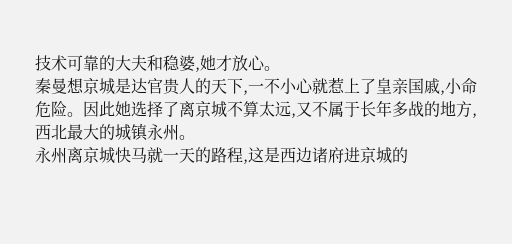技术可靠的大夫和稳婆,她才放心。
秦曼想京城是达官贵人的天下,一不小心就惹上了皇亲国戚,小命危险。因此她选择了离京城不算太远,又不属于长年多战的地方,西北最大的城镇永州。
永州离京城快马就一天的路程,这是西边诸府进京城的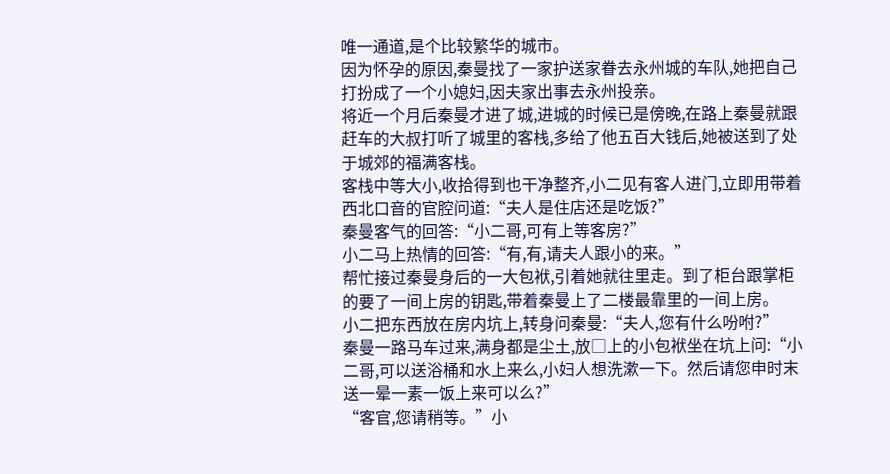唯一通道,是个比较繁华的城市。
因为怀孕的原因,秦曼找了一家护送家眷去永州城的车队,她把自己打扮成了一个小媳妇,因夫家出事去永州投亲。
将近一个月后秦曼才进了城,进城的时候已是傍晚,在路上秦曼就跟赶车的大叔打听了城里的客栈,多给了他五百大钱后,她被送到了处于城郊的福满客栈。
客栈中等大小,收拾得到也干净整齐,小二见有客人进门,立即用带着西北口音的官腔问道:“夫人是住店还是吃饭?”
秦曼客气的回答:“小二哥,可有上等客房?”
小二马上热情的回答:“有,有,请夫人跟小的来。”
帮忙接过秦曼身后的一大包袱,引着她就往里走。到了柜台跟掌柜的要了一间上房的钥匙,带着秦曼上了二楼最靠里的一间上房。
小二把东西放在房内坑上,转身问秦曼:“夫人,您有什么吩咐?”
秦曼一路马车过来,满身都是尘土,放□上的小包袱坐在坑上问:“小二哥,可以送浴桶和水上来么,小妇人想洗漱一下。然后请您申时末送一晕一素一饭上来可以么?”
“客官,您请稍等。”小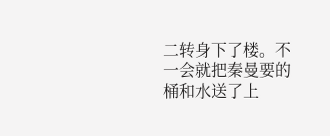二转身下了楼。不一会就把秦曼要的桶和水送了上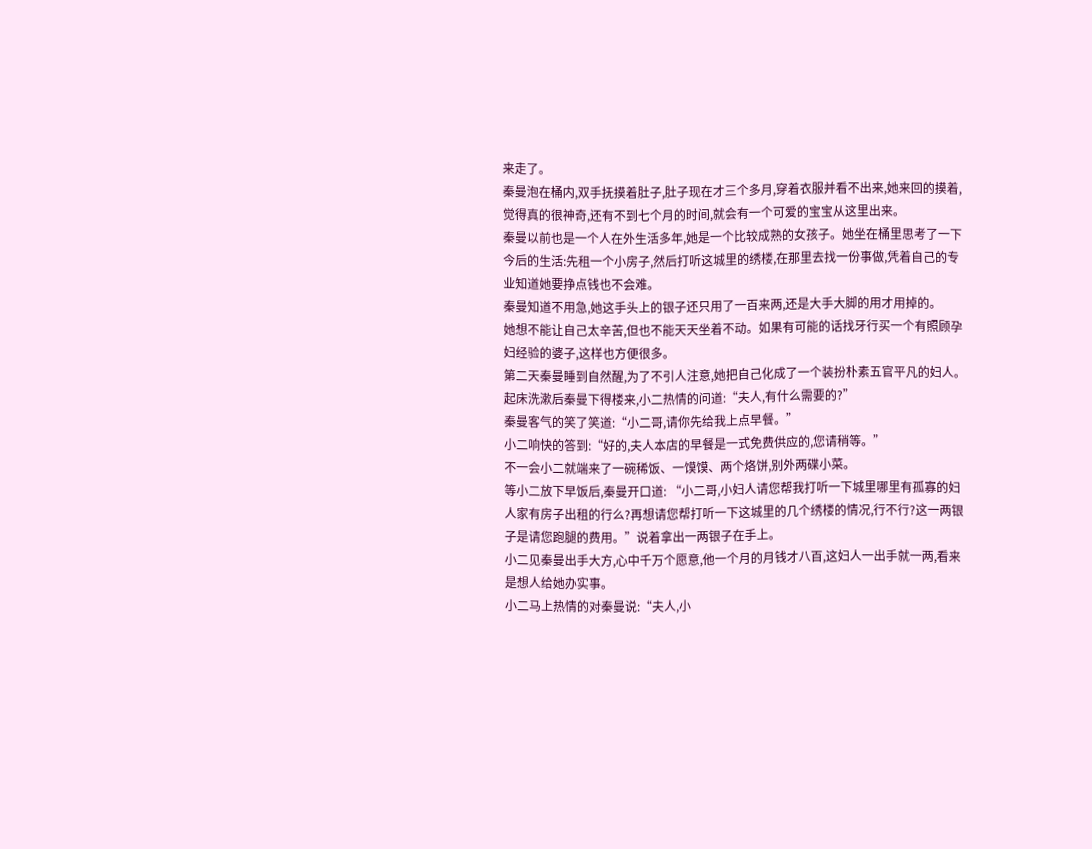来走了。
秦曼泡在桶内,双手抚摸着肚子,肚子现在才三个多月,穿着衣服并看不出来,她来回的摸着,觉得真的很神奇,还有不到七个月的时间,就会有一个可爱的宝宝从这里出来。
秦曼以前也是一个人在外生活多年,她是一个比较成熟的女孩子。她坐在桶里思考了一下今后的生活:先租一个小房子,然后打听这城里的绣楼,在那里去找一份事做,凭着自己的专业知道她要挣点钱也不会难。
秦曼知道不用急,她这手头上的银子还只用了一百来两,还是大手大脚的用才用掉的。
她想不能让自己太辛苦,但也不能天天坐着不动。如果有可能的话找牙行买一个有照顾孕妇经验的婆子,这样也方便很多。
第二天秦曼睡到自然醒,为了不引人注意,她把自己化成了一个装扮朴素五官平凡的妇人。
起床洗漱后秦曼下得楼来,小二热情的问道:“夫人,有什么需要的?”
秦曼客气的笑了笑道:“小二哥,请你先给我上点早餐。”
小二响快的答到:“好的,夫人本店的早餐是一式免费供应的,您请稍等。”
不一会小二就端来了一碗稀饭、一馍馍、两个烙饼,别外两碟小菜。
等小二放下早饭后,秦曼开口道: “小二哥,小妇人请您帮我打听一下城里哪里有孤寡的妇人家有房子出租的行么?再想请您帮打听一下这城里的几个绣楼的情况,行不行?这一两银子是请您跑腿的费用。”说着拿出一两银子在手上。
小二见秦曼出手大方,心中千万个愿意,他一个月的月钱才八百,这妇人一出手就一两,看来是想人给她办实事。
小二马上热情的对秦曼说:“夫人,小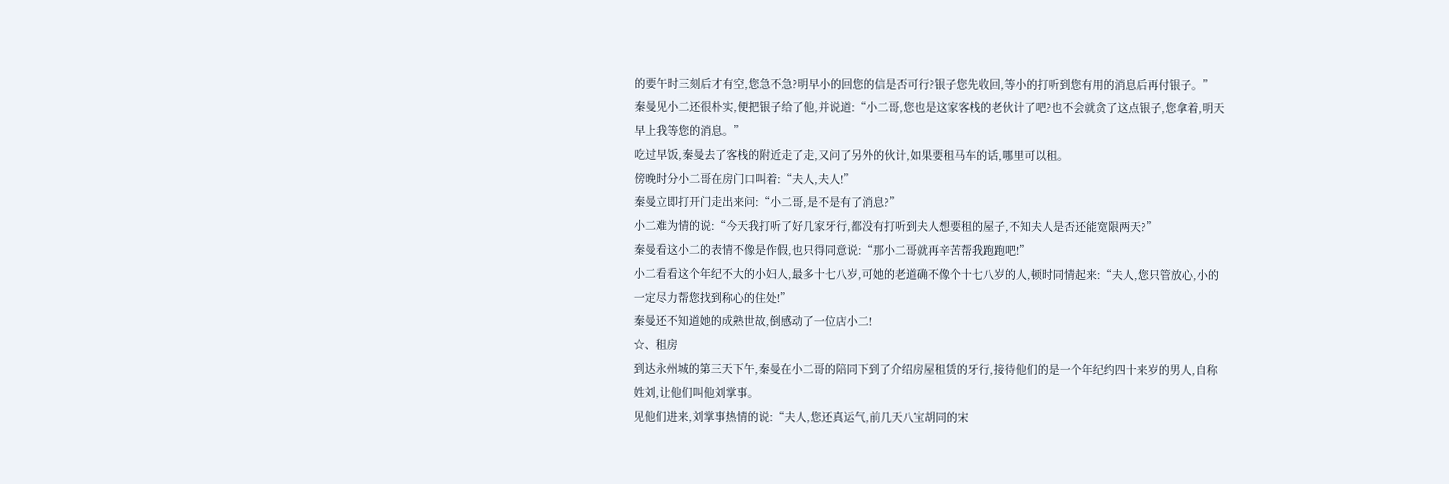的要午时三刻后才有空,您急不急?明早小的回您的信是否可行?银子您先收回,等小的打听到您有用的消息后再付银子。”
秦曼见小二还很朴实,便把银子给了他,并说道:“小二哥,您也是这家客栈的老伙计了吧?也不会就贪了这点银子,您拿着,明天早上我等您的消息。”
吃过早饭,秦曼去了客栈的附近走了走,又问了另外的伙计,如果要租马车的话,哪里可以租。
傍晚时分小二哥在房门口叫着:“夫人,夫人!”
秦曼立即打开门走出来问:“小二哥,是不是有了消息?”
小二难为情的说:“今天我打听了好几家牙行,都没有打听到夫人想要租的屋子,不知夫人是否还能宽限两天?”
秦曼看这小二的表情不像是作假,也只得同意说:“那小二哥就再辛苦帮我跑跑吧!”
小二看看这个年纪不大的小妇人,最多十七八岁,可她的老道确不像个十七八岁的人,顿时同情起来:“夫人,您只管放心,小的一定尽力帮您找到称心的住处!”
秦曼还不知道她的成熟世故,倒感动了一位店小二!
☆、租房
到达永州城的第三天下午,秦曼在小二哥的陪同下到了介绍房屋租赁的牙行,接待他们的是一个年纪约四十来岁的男人,自称姓刘,让他们叫他刘掌事。
见他们进来,刘掌事热情的说:“夫人,您还真运气,前几天八宝胡同的宋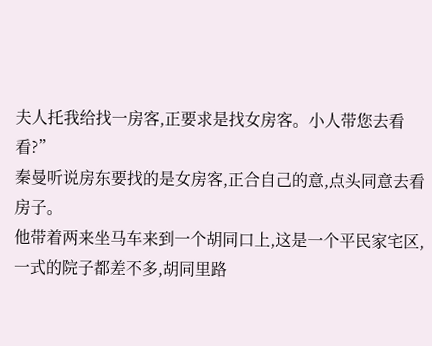夫人托我给找一房客,正要求是找女房客。小人带您去看看?”
秦曼听说房东要找的是女房客,正合自己的意,点头同意去看房子。
他带着两来坐马车来到一个胡同口上,这是一个平民家宅区,一式的院子都差不多,胡同里路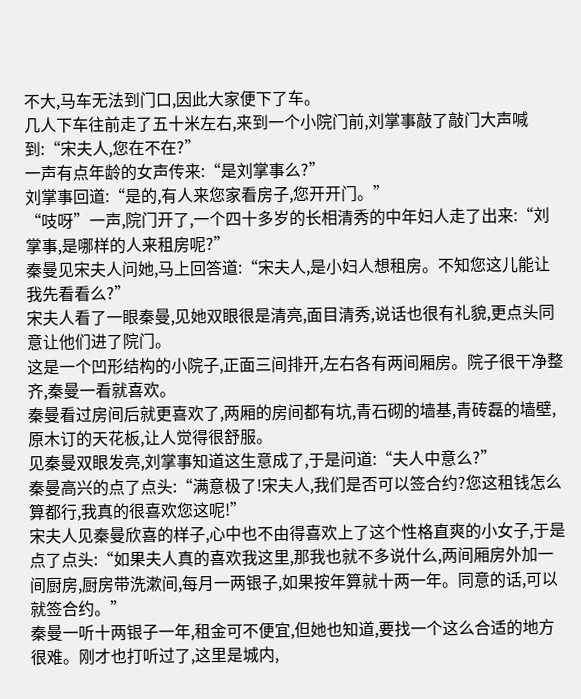不大,马车无法到门口,因此大家便下了车。
几人下车往前走了五十米左右,来到一个小院门前,刘掌事敲了敲门大声喊到:“宋夫人,您在不在?”
一声有点年龄的女声传来:“是刘掌事么?”
刘掌事回道:“是的,有人来您家看房子,您开开门。”
“吱呀”一声,院门开了,一个四十多岁的长相清秀的中年妇人走了出来:“刘掌事,是哪样的人来租房呢?”
秦曼见宋夫人问她,马上回答道:“宋夫人,是小妇人想租房。不知您这儿能让我先看看么?”
宋夫人看了一眼秦曼,见她双眼很是清亮,面目清秀,说话也很有礼貌,更点头同意让他们进了院门。
这是一个凹形结构的小院子,正面三间排开,左右各有两间厢房。院子很干净整齐,秦曼一看就喜欢。
秦曼看过房间后就更喜欢了,两厢的房间都有坑,青石砌的墙基,青砖磊的墙壁,原木订的天花板,让人觉得很舒服。
见秦曼双眼发亮,刘掌事知道这生意成了,于是问道:“夫人中意么?”
秦曼高兴的点了点头:“满意极了!宋夫人,我们是否可以签合约?您这租钱怎么算都行,我真的很喜欢您这呢!”
宋夫人见秦曼欣喜的样子,心中也不由得喜欢上了这个性格直爽的小女子,于是点了点头:“如果夫人真的喜欢我这里,那我也就不多说什么,两间厢房外加一间厨房,厨房带洗漱间,每月一两银子,如果按年算就十两一年。同意的话,可以就签合约。”
秦曼一听十两银子一年,租金可不便宜,但她也知道,要找一个这么合适的地方很难。刚才也打听过了,这里是城内,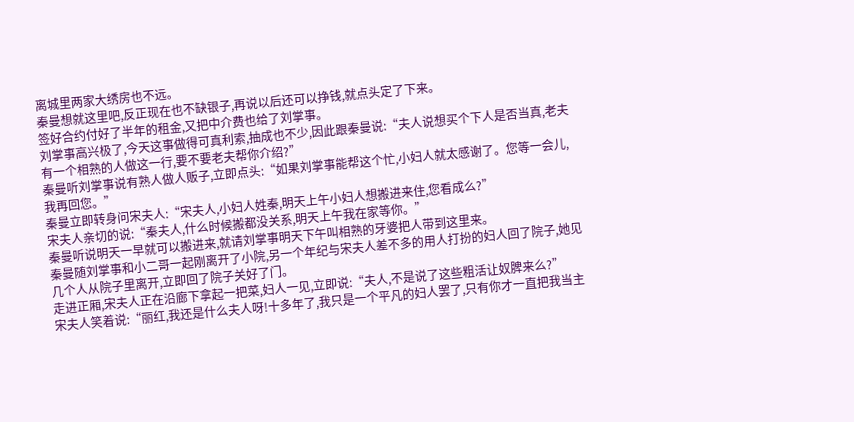离城里两家大绣房也不远。
秦曼想就这里吧,反正现在也不缺银子,再说以后还可以挣钱,就点头定了下来。
签好合约付好了半年的租金,又把中介费也给了刘掌事。
刘掌事高兴极了,今天这事做得可真利索,抽成也不少,因此跟秦曼说:“夫人说想买个下人是否当真,老夫有一个相熟的人做这一行,要不要老夫帮你介绍?”
秦曼听刘掌事说有熟人做人贩子,立即点头:“如果刘掌事能帮这个忙,小妇人就太感谢了。您等一会儿,我再回您。”
秦曼立即转身问宋夫人:“宋夫人,小妇人姓秦,明天上午小妇人想搬进来住,您看成么?”
宋夫人亲切的说:“秦夫人,什么时候搬都没关系,明天上午我在家等你。”
秦曼听说明天一早就可以搬进来,就请刘掌事明天下午叫相熟的牙婆把人带到这里来。
秦曼随刘掌事和小二哥一起刚离开了小院,另一个年纪与宋夫人差不多的用人打扮的妇人回了院子,她见几个人从院子里离开,立即回了院子关好了门。
走进正厢,宋夫人正在沿廊下拿起一把菜,妇人一见,立即说:“夫人,不是说了这些粗活让奴脾来么?”
宋夫人笑着说:“丽红,我还是什么夫人呀!十多年了,我只是一个平凡的妇人罢了,只有你才一直把我当主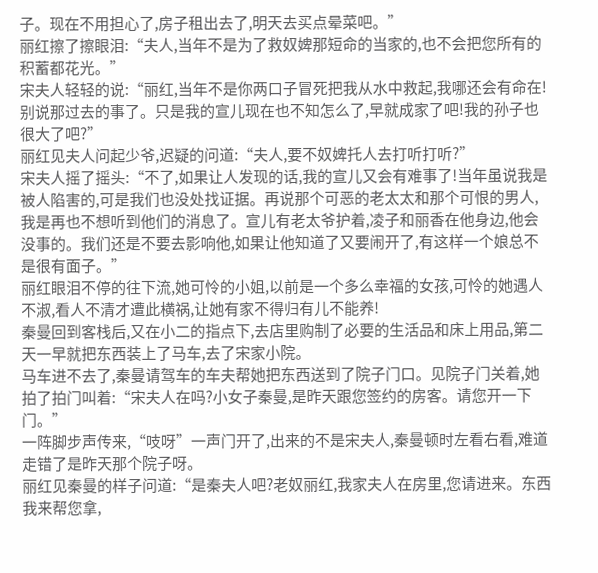子。现在不用担心了,房子租出去了,明天去买点晕菜吧。”
丽红擦了擦眼泪:“夫人,当年不是为了救奴婢那短命的当家的,也不会把您所有的积蓄都花光。”
宋夫人轻轻的说:“丽红,当年不是你两口子冒死把我从水中救起,我哪还会有命在!别说那过去的事了。只是我的宣儿现在也不知怎么了,早就成家了吧!我的孙子也很大了吧?”
丽红见夫人问起少爷,迟疑的问道:“夫人,要不奴婢托人去打听打听?”
宋夫人摇了摇头:“不了,如果让人发现的话,我的宣儿又会有难事了!当年虽说我是被人陷害的,可是我们也没处找证据。再说那个可恶的老太太和那个可恨的男人,我是再也不想听到他们的消息了。宣儿有老太爷护着,凌子和丽香在他身边,他会没事的。我们还是不要去影响他,如果让他知道了又要闹开了,有这样一个娘总不是很有面子。”
丽红眼泪不停的往下流,她可怜的小姐,以前是一个多么幸福的女孩,可怜的她遇人不淑,看人不清才遭此横祸,让她有家不得归有儿不能养!
秦曼回到客栈后,又在小二的指点下,去店里购制了必要的生活品和床上用品,第二天一早就把东西装上了马车,去了宋家小院。
马车进不去了,秦曼请驾车的车夫帮她把东西送到了院子门口。见院子门关着,她拍了拍门叫着:“宋夫人在吗?小女子秦曼,是昨天跟您签约的房客。请您开一下门。”
一阵脚步声传来,“吱呀”一声门开了,出来的不是宋夫人,秦曼顿时左看右看,难道走错了是昨天那个院子呀。
丽红见秦曼的样子问道:“是秦夫人吧?老奴丽红,我家夫人在房里,您请进来。东西我来帮您拿,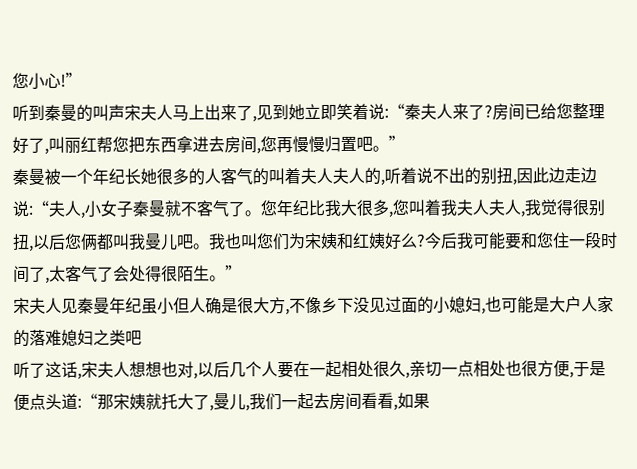您小心!”
听到秦曼的叫声宋夫人马上出来了,见到她立即笑着说:“秦夫人来了?房间已给您整理好了,叫丽红帮您把东西拿进去房间,您再慢慢归置吧。”
秦曼被一个年纪长她很多的人客气的叫着夫人夫人的,听着说不出的别扭,因此边走边说:“夫人,小女子秦曼就不客气了。您年纪比我大很多,您叫着我夫人夫人,我觉得很别扭,以后您俩都叫我曼儿吧。我也叫您们为宋姨和红姨好么?今后我可能要和您住一段时间了,太客气了会处得很陌生。”
宋夫人见秦曼年纪虽小但人确是很大方,不像乡下没见过面的小媳妇,也可能是大户人家的落难媳妇之类吧
听了这话,宋夫人想想也对,以后几个人要在一起相处很久,亲切一点相处也很方便,于是便点头道:“那宋姨就托大了,曼儿,我们一起去房间看看,如果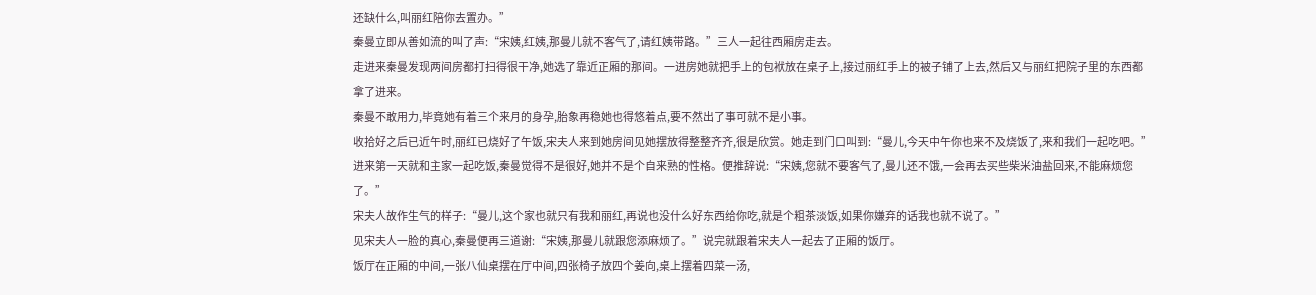还缺什么,叫丽红陪你去置办。”
秦曼立即从善如流的叫了声:“宋姨,红姨,那曼儿就不客气了,请红姨带路。”三人一起往西厢房走去。
走进来秦曼发现两间房都打扫得很干净,她选了靠近正厢的那间。一进房她就把手上的包袱放在桌子上,接过丽红手上的被子铺了上去,然后又与丽红把院子里的东西都拿了进来。
秦曼不敢用力,毕竟她有着三个来月的身孕,胎象再稳她也得悠着点,要不然出了事可就不是小事。
收拾好之后已近午时,丽红已烧好了午饭,宋夫人来到她房间见她摆放得整整齐齐,很是欣赏。她走到门口叫到:“曼儿,今天中午你也来不及烧饭了,来和我们一起吃吧。”
进来第一天就和主家一起吃饭,秦曼觉得不是很好,她并不是个自来熟的性格。便推辞说:“宋姨,您就不要客气了,曼儿还不饿,一会再去买些柴米油盐回来,不能麻烦您了。”
宋夫人故作生气的样子:“曼儿,这个家也就只有我和丽红,再说也没什么好东西给你吃,就是个粗茶淡饭,如果你嫌弃的话我也就不说了。”
见宋夫人一脸的真心,秦曼便再三道谢:“宋姨,那曼儿就跟您添麻烦了。”说完就跟着宋夫人一起去了正厢的饭厅。
饭厅在正厢的中间,一张八仙桌摆在厅中间,四张椅子放四个姜向,桌上摆着四菜一汤,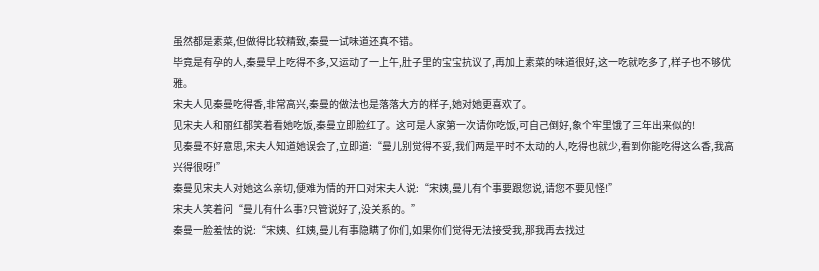虽然都是素菜,但做得比较精致,秦曼一试味道还真不错。
毕竟是有孕的人,秦曼早上吃得不多,又运动了一上午,肚子里的宝宝抗议了,再加上素菜的味道很好,这一吃就吃多了,样子也不够优雅。
宋夫人见秦曼吃得香,非常高兴,秦曼的做法也是落落大方的样子,她对她更喜欢了。
见宋夫人和丽红都笑着看她吃饭,秦曼立即脸红了。这可是人家第一次请你吃饭,可自己倒好,象个牢里饿了三年出来似的!
见秦曼不好意思,宋夫人知道她误会了,立即道:“曼儿别觉得不妥,我们两是平时不太动的人,吃得也就少,看到你能吃得这么香,我高兴得很呀!”
秦曼见宋夫人对她这么亲切,便难为情的开口对宋夫人说:“宋姨,曼儿有个事要跟您说,请您不要见怪!”
宋夫人笑着问“曼儿有什么事?只管说好了,没关系的。”
秦曼一脸羞怯的说:“宋姨、红姨,曼儿有事隐瞒了你们,如果你们觉得无法接受我,那我再去找过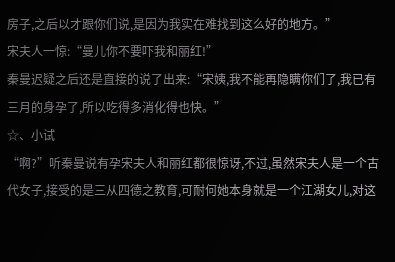房子,之后以才跟你们说,是因为我实在难找到这么好的地方。”
宋夫人一惊:“曼儿你不要吓我和丽红!”
秦曼迟疑之后还是直接的说了出来:“宋姨,我不能再隐瞒你们了,我已有三月的身孕了,所以吃得多消化得也快。”
☆、小试
“啊?”听秦曼说有孕宋夫人和丽红都很惊讶,不过,虽然宋夫人是一个古代女子,接受的是三从四德之教育,可耐何她本身就是一个江湖女儿,对这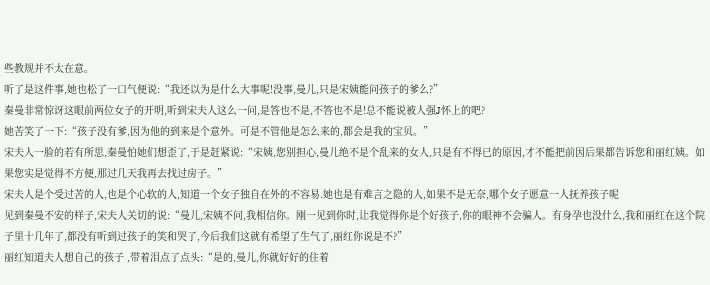些教规并不太在意。
听了是这件事,她也松了一口气便说:“我还以为是什么大事呢!没事,曼儿,只是宋姨能问孩子的爹么?”
秦曼非常惊讶这眼前两位女子的开明,听到宋夫人这么一问,是答也不是,不答也不是!总不能说被人强J怀上的吧?
她苦笑了一下:“孩子没有爹,因为他的到来是个意外。可是不管他是怎么来的,都会是我的宝贝。”
宋夫人一脸的若有所思,秦曼怕她们想歪了,于是赶紧说:“宋姨,您别担心,曼儿绝不是个乱来的女人,只是有不得已的原因,才不能把前因后果都告诉您和丽红姨。如果您实是觉得不方便,那过几天我再去找过房子。”
宋夫人是个受过苦的人,也是个心软的人,知道一个女子独自在外的不容易.她也是有难言之隐的人,如果不是无奈,哪个女子愿意一人抚养孩子呢
见到秦曼不安的样子,宋夫人关切的说:“曼儿,宋姨不问,我相信你。刚一见到你时,让我觉得你是个好孩子,你的眼神不会骗人。有身孕也没什么,我和丽红在这个院子里十几年了,都没有听到过孩子的笑和哭了,今后我们这就有希望了生气了,丽红你说是不?”
丽红知道夫人想自己的孩子 ,带着泪点了点头:“是的,曼儿,你就好好的住着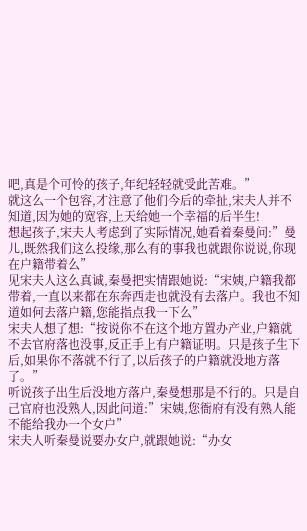吧,真是个可怜的孩子,年纪轻轻就受此苦难。”
就这么一个包容,才注意了他们今后的牵扯,宋夫人并不知道,因为她的宽容,上天给她一个幸福的后半生!
想起孩子,宋夫人考虑到了实际情况,她看着秦曼问:”曼儿,既然我们这么投缘,那么有的事我也就跟你说说,你现在户籍带着么”
见宋夫人这么真诚,秦曼把实情跟她说:“宋姨,户籍我都带着,一直以来都在东奔西走也就没有去落户。我也不知道如何去落户籍,您能指点我一下么”
宋夫人想了想:“按说你不在这个地方置办产业,户籍就不去官府落也没事,反正手上有户籍证明。只是孩子生下后,如果你不落就不行了,以后孩子的户籍就没地方落了。”
听说孩子出生后没地方落户,秦曼想那是不行的。只是自己官府也没熟人,因此问道:”宋姨,您衙府有没有熟人能不能给我办一个女户”
宋夫人听秦曼说要办女户,就跟她说:“办女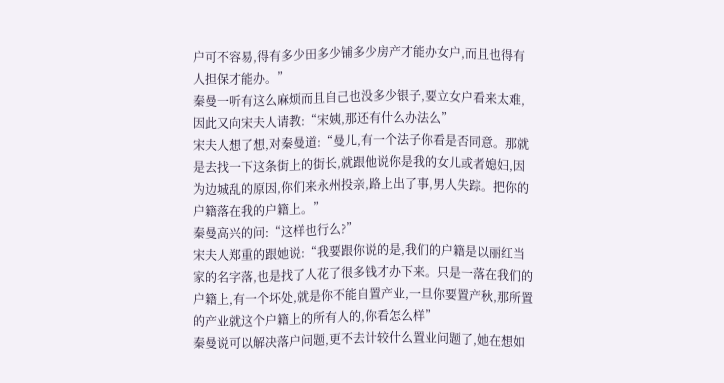户可不容易,得有多少田多少铺多少房产才能办女户,而且也得有人担保才能办。”
秦曼一听有这么麻烦而且自己也没多少银子,要立女户看来太难,因此又向宋夫人请教:“宋姨,那还有什么办法么”
宋夫人想了想,对秦曼道:“曼儿,有一个法子你看是否同意。那就是去找一下这条街上的街长,就跟他说你是我的女儿或者媳妇,因为边城乱的原因,你们来永州投亲,路上出了事,男人失踪。把你的户籍落在我的户籍上。”
秦曼高兴的问:“这样也行么?”
宋夫人郑重的跟她说:“我要跟你说的是,我们的户籍是以丽红当家的名字落,也是找了人花了很多钱才办下来。只是一落在我们的户籍上,有一个坏处,就是你不能自置产业,一旦你要置产秋,那所置的产业就这个户籍上的所有人的,你看怎么样”
秦曼说可以解决落户问题,更不去计较什么置业问题了,她在想如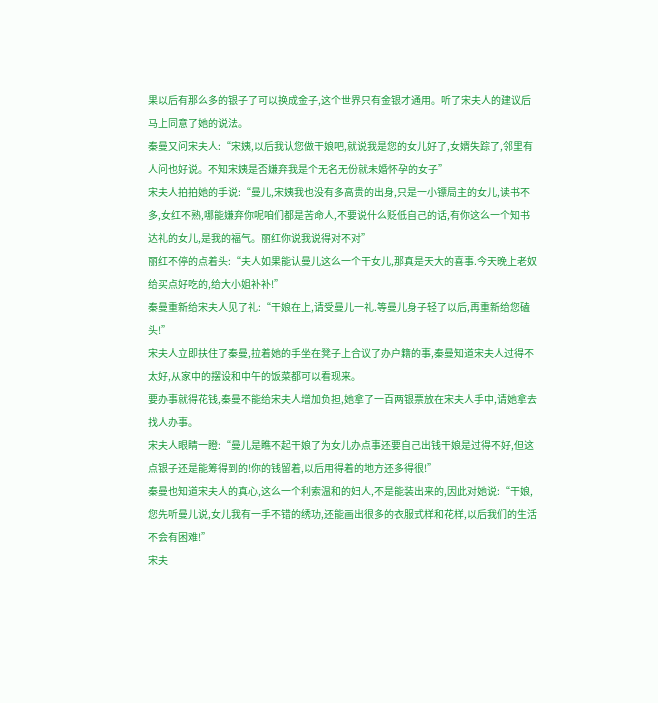果以后有那么多的银子了可以换成金子,这个世界只有金银才通用。听了宋夫人的建议后马上同意了她的说法。
秦曼又问宋夫人:“宋姨,以后我认您做干娘吧,就说我是您的女儿好了,女婿失踪了,邻里有人问也好说。不知宋姨是否嫌弃我是个无名无份就未婚怀孕的女子”
宋夫人拍拍她的手说:“曼儿,宋姨我也没有多高贵的出身,只是一小镖局主的女儿,读书不多,女红不熟,哪能嫌弃你呢咱们都是苦命人,不要说什么贬低自己的话,有你这么一个知书达礼的女儿,是我的福气。丽红你说我说得对不对”
丽红不停的点着头:“夫人如果能认曼儿这么一个干女儿,那真是天大的喜事.今天晚上老奴给买点好吃的,给大小姐补补!”
秦曼重新给宋夫人见了礼:“干娘在上,请受曼儿一礼.等曼儿身子轻了以后,再重新给您磕头!”
宋夫人立即扶住了秦曼,拉着她的手坐在凳子上合议了办户籍的事,秦曼知道宋夫人过得不太好,从家中的摆设和中午的饭菜都可以看现来。
要办事就得花钱,秦曼不能给宋夫人增加负担,她拿了一百两银票放在宋夫人手中,请她拿去找人办事。
宋夫人眼睛一瞪:“曼儿是瞧不起干娘了为女儿办点事还要自己出钱干娘是过得不好,但这点银子还是能筹得到的!你的钱留着,以后用得着的地方还多得很!”
秦曼也知道宋夫人的真心,这么一个利索温和的妇人,不是能装出来的,因此对她说:“干娘,您先听曼儿说,女儿我有一手不错的绣功,还能画出很多的衣服式样和花样,以后我们的生活不会有困难!”
宋夫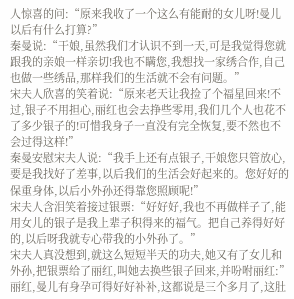人惊喜的问:“原来我收了一个这么有能耐的女儿呀!曼儿以后有什么打算?”
秦曼说:“干娘,虽然我们才认识不到一天,可是我觉得您就跟我的亲娘一样亲切!我也不瞒您,我想找一家绣合作,自己也做一些绣品,那样我们的生活就不会有问题。”
宋夫人欣喜的笑着说:“原来老天让我捡了个福星回来!不过,银子不用担心,丽红也会去挣些零用,我们几个人也花不了多少银子的!可惜我身子一直没有完全恢复,要不然也不会过得这样!”
秦曼安慰宋夫人说:“我手上还有点银子,干娘您只管放心,要是我找好了差事,以后我们的生活会好起来的。您好好的保重身体,以后小外孙还得靠您照顾呢!”
宋夫人含泪笑着接过银票:“好好好,我也不再做样子了,能用女儿的银子是我上辈子积得来的福气。把自己养得好好的,以后呀我就专心带我的小外孙了。”
宋夫人真没想到,就这么短短半天的功夫,她又有了女儿和外孙,把银票给了丽红,叫她去换些银子回来,并吩咐丽红:”丽红,曼儿有身孕可得好好补补,这都说是三个多月了,这肚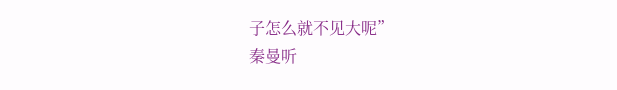子怎么就不见大呢”
秦曼听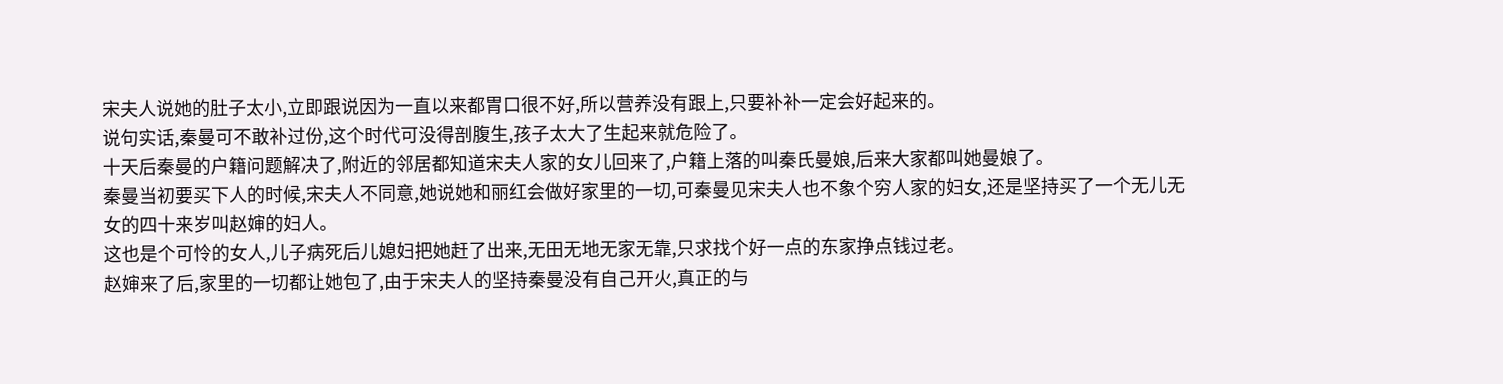宋夫人说她的肚子太小,立即跟说因为一直以来都胃口很不好,所以营养没有跟上,只要补补一定会好起来的。
说句实话,秦曼可不敢补过份,这个时代可没得剖腹生,孩子太大了生起来就危险了。
十天后秦曼的户籍问题解决了,附近的邻居都知道宋夫人家的女儿回来了,户籍上落的叫秦氏曼娘,后来大家都叫她曼娘了。
秦曼当初要买下人的时候,宋夫人不同意,她说她和丽红会做好家里的一切,可秦曼见宋夫人也不象个穷人家的妇女,还是坚持买了一个无儿无女的四十来岁叫赵婶的妇人。
这也是个可怜的女人,儿子病死后儿媳妇把她赶了出来,无田无地无家无靠,只求找个好一点的东家挣点钱过老。
赵婶来了后,家里的一切都让她包了,由于宋夫人的坚持秦曼没有自己开火,真正的与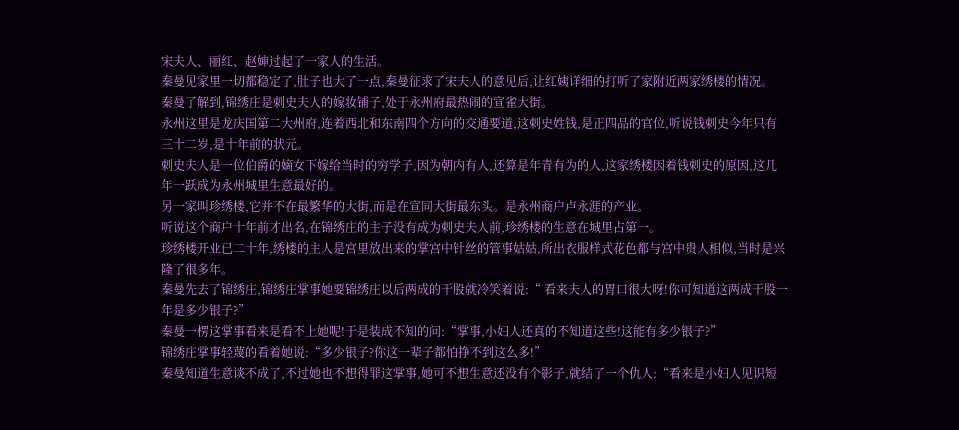宋夫人、丽红、赵婶过起了一家人的生活。
秦曼见家里一切都稳定了,肚子也大了一点,秦曼征求了宋夫人的意见后,让红姨详细的打听了家附近两家绣楼的情况。
秦曼了解到,锦绣庄是刺史夫人的嫁妆铺子,处于永州府最热闹的宣雀大街。
永州这里是龙庆国第二大州府,连着西北和东南四个方向的交通要道,这刺史姓钱,是正四品的官位,听说钱刺史今年只有三十二岁,是十年前的状元。
刺史夫人是一位伯爵的嫡女下嫁给当时的穷学子,因为朝内有人,还算是年青有为的人,这家绣楼因着钱刺史的原因,这几年一跃成为永州城里生意最好的。
另一家叫珍绣楼,它并不在最繁华的大街,而是在宣同大街最东头。是永州商户卢永涯的产业。
听说这个商户十年前才出名,在锦绣庄的主子没有成为刺史夫人前,珍绣楼的生意在城里占第一。
珍绣楼开业已二十年,绣楼的主人是宫里放出来的掌宫中针丝的管事姑姑,所出衣服样式花色都与宫中贵人相似,当时是兴隆了很多年。
秦曼先去了锦绣庄,锦绣庄掌事她要锦绣庄以后两成的干股就冷笑着说:“ 看来夫人的胃口很大呀!你可知道这两成干股一年是多少银子?”
秦曼一楞这掌事看来是看不上她呢!于是装成不知的问:“掌事,小妇人还真的不知道这些!这能有多少银子?”
锦绣庄掌事轻蔑的看着她说:“多少银子?你这一辈子都怕挣不到这么多!”
秦曼知道生意谈不成了,不过她也不想得罪这掌事,她可不想生意还没有个影子,就结了一个仇人:“看来是小妇人见识短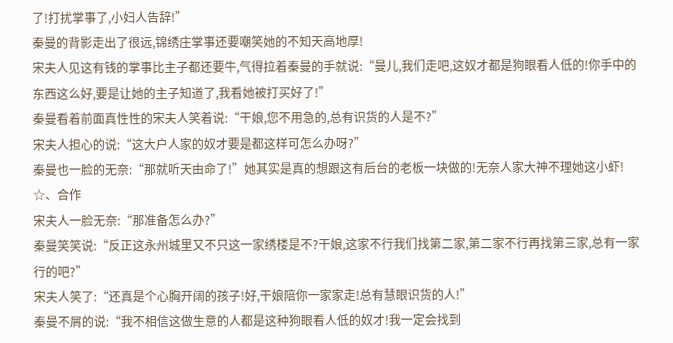了!打扰掌事了,小妇人告辞!”
秦曼的背影走出了很远,锦绣庄掌事还要嘲笑她的不知天高地厚!
宋夫人见这有钱的掌事比主子都还要牛,气得拉着秦曼的手就说:“曼儿,我们走吧,这奴才都是狗眼看人低的!你手中的东西这么好,要是让她的主子知道了,我看她被打买好了!”
秦曼看着前面真性性的宋夫人笑着说:“干娘,您不用急的,总有识货的人是不?”
宋夫人担心的说:“这大户人家的奴才要是都这样可怎么办呀?”
秦曼也一脸的无奈:“那就听天由命了!”她其实是真的想跟这有后台的老板一块做的!无奈人家大神不理她这小虾!
☆、合作
宋夫人一脸无奈:“那准备怎么办?”
秦曼笑笑说:“反正这永州城里又不只这一家绣楼是不?干娘,这家不行我们找第二家,第二家不行再找第三家,总有一家行的吧?”
宋夫人笑了:“还真是个心胸开阔的孩子!好,干娘陪你一家家走!总有慧眼识货的人!”
秦曼不屑的说:“我不相信这做生意的人都是这种狗眼看人低的奴才!我一定会找到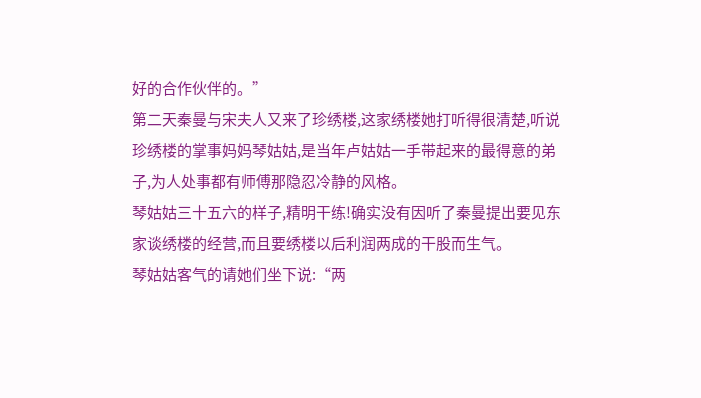好的合作伙伴的。”
第二天秦曼与宋夫人又来了珍绣楼,这家绣楼她打听得很清楚,听说珍绣楼的掌事妈妈琴姑姑,是当年卢姑姑一手带起来的最得意的弟子,为人处事都有师傅那隐忍冷静的风格。
琴姑姑三十五六的样子,精明干练!确实没有因听了秦曼提出要见东家谈绣楼的经营,而且要绣楼以后利润两成的干股而生气。
琴姑姑客气的请她们坐下说:“两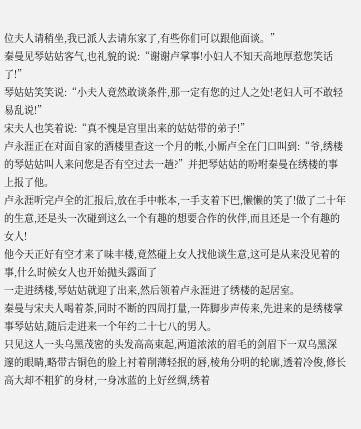位夫人请稍坐,我已派人去请东家了,有些你们可以跟他面谈。”
秦曼见琴姑姑客气,也礼貌的说:“谢谢卢掌事!小妇人不知天高地厚惹您笑话了!”
琴姑姑笑笑说:“小夫人竟然敢谈条件,那一定有您的过人之处!老妇人可不敢轻易乱说!”
宋夫人也笑着说:“真不愧是宫里出来的姑姑带的弟子!”
卢永涯正在对面自家的酒楼里查这一个月的帐,小厮卢全在门口叫到:“爷,绣楼的琴姑姑叫人来问您是否有空过去一趟?”并把琴姑姑的吩咐秦曼在绣楼的事上报了他。
卢永涯听完卢全的汇报后,放在手中帐本,一手支着下巴,懒懒的笑了!做了二十年的生意,还是头一次碰到这么一个有趣的想要合作的伙伴,而且还是一个有趣的女人!
他今天正好有空才来了味丰楼,竟然碰上女人找他谈生意,这可是从来没见着的事,什么时候女人也开始抛头露面了
一走进绣楼,琴姑姑就迎了出来,然后领着卢永涯进了绣楼的起居室。
秦曼与宋夫人喝着茶,同时不断的四周打量,一阵脚步声传来,先进来的是绣楼掌事琴姑姑,随后走进来一个年约二十七八的男人。
只见这人一头乌黑茂密的头发高高束起,两道浓浓的眉毛的剑眉下一双乌黑深邃的眼睛,略带古铜色的脸上衬着削薄轻抿的唇,棱角分明的轮廓,透着冷俊,修长高大却不粗犷的身材,一身冰蓝的上好丝绸,绣着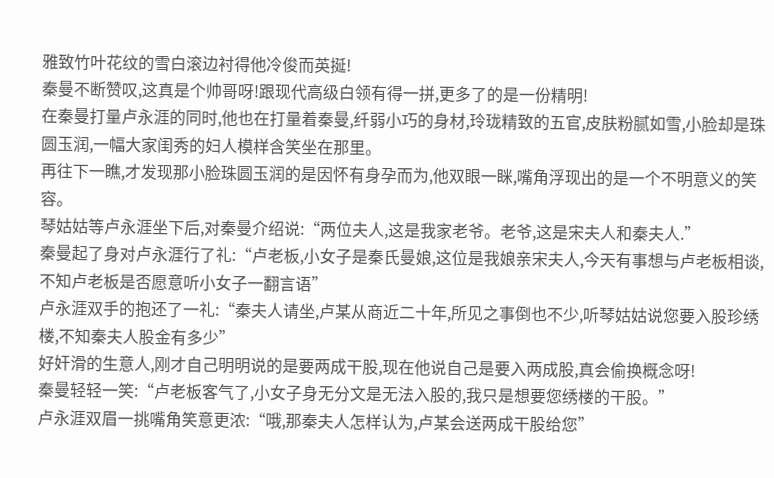雅致竹叶花纹的雪白滚边衬得他冷俊而英挻!
秦曼不断赞叹,这真是个帅哥呀!跟现代高级白领有得一拼,更多了的是一份精明!
在秦曼打量卢永涯的同时,他也在打量着秦曼,纤弱小巧的身材,玲珑精致的五官,皮肤粉腻如雪,小脸却是珠圆玉润,一幅大家闺秀的妇人模样含笑坐在那里。
再往下一瞧,才发现那小脸珠圆玉润的是因怀有身孕而为,他双眼一眯,嘴角浮现出的是一个不明意义的笑容。
琴姑姑等卢永涯坐下后,对秦曼介绍说:“两位夫人,这是我家老爷。老爷,这是宋夫人和秦夫人.”
秦曼起了身对卢永涯行了礼:“卢老板,小女子是秦氏曼娘,这位是我娘亲宋夫人,今天有事想与卢老板相谈,不知卢老板是否愿意听小女子一翻言语”
卢永涯双手的抱还了一礼:“秦夫人请坐,卢某从商近二十年,所见之事倒也不少,听琴姑姑说您要入股珍绣楼,不知秦夫人股金有多少”
好奸滑的生意人,刚才自己明明说的是要两成干股,现在他说自己是要入两成股,真会偷换概念呀!
秦曼轻轻一笑:“卢老板客气了,小女子身无分文是无法入股的,我只是想要您绣楼的干股。”
卢永涯双眉一挑嘴角笑意更浓:“哦,那秦夫人怎样认为,卢某会送两成干股给您”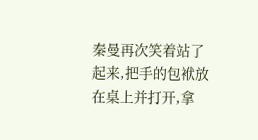秦曼再次笑着站了起来,把手的包袱放在桌上并打开,拿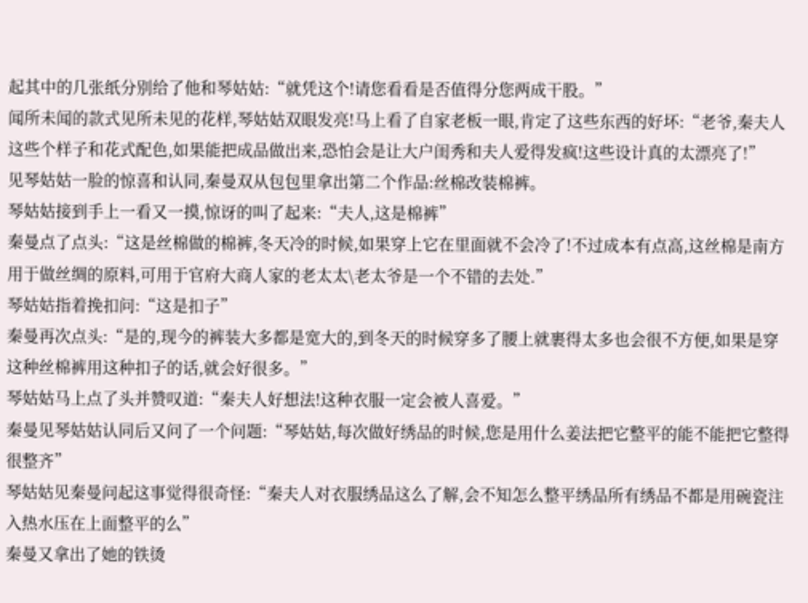起其中的几张纸分别给了他和琴姑姑:“就凭这个!请您看看是否值得分您两成干股。”
闻所未闻的款式见所未见的花样,琴姑姑双眼发亮!马上看了自家老板一眼,肯定了这些东西的好坏:“老爷,秦夫人这些个样子和花式配色,如果能把成品做出来,恐怕会是让大户闺秀和夫人爱得发疯!这些设计真的太漂亮了!”
见琴姑姑一脸的惊喜和认同,秦曼双从包包里拿出第二个作品:丝棉改装棉裤。
琴姑姑接到手上一看又一摸,惊讶的叫了起来:“夫人,这是棉裤”
秦曼点了点头:“这是丝棉做的棉裤,冬天冷的时候,如果穿上它在里面就不会冷了!不过成本有点高,这丝棉是南方用于做丝绸的原料,可用于官府大商人家的老太太\老太爷是一个不错的去处.”
琴姑姑指着挽扣问:“这是扣子”
秦曼再次点头:“是的,现今的裤装大多都是宽大的,到冬天的时候穿多了腰上就裹得太多也会很不方便,如果是穿这种丝棉裤用这种扣子的话,就会好很多。”
琴姑姑马上点了头并赞叹道:“秦夫人好想法!这种衣服一定会被人喜爱。”
秦曼见琴姑姑认同后又问了一个问题:“琴姑姑,每次做好绣品的时候,您是用什么姜法把它整平的能不能把它整得很整齐”
琴姑姑见秦曼问起这事觉得很奇怪:“秦夫人对衣服绣品这么了解,会不知怎么整平绣品所有绣品不都是用碗瓷注入热水压在上面整平的么”
秦曼又拿出了她的铁烫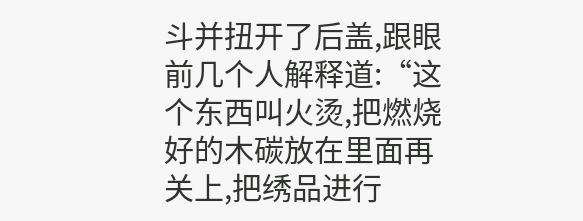斗并扭开了后盖,跟眼前几个人解释道:“这个东西叫火烫,把燃烧好的木碳放在里面再关上,把绣品进行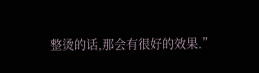整烫的话,那会有很好的效果.”